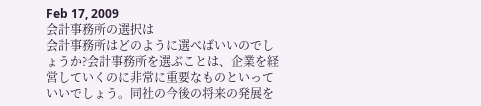Feb 17, 2009
会計事務所の選択は
会計事務所はどのように選べばいいのでしょうか?会計事務所を選ぶことは、企業を経営していくのに非常に重要なものといっていいでしょう。同社の今後の将来の発展を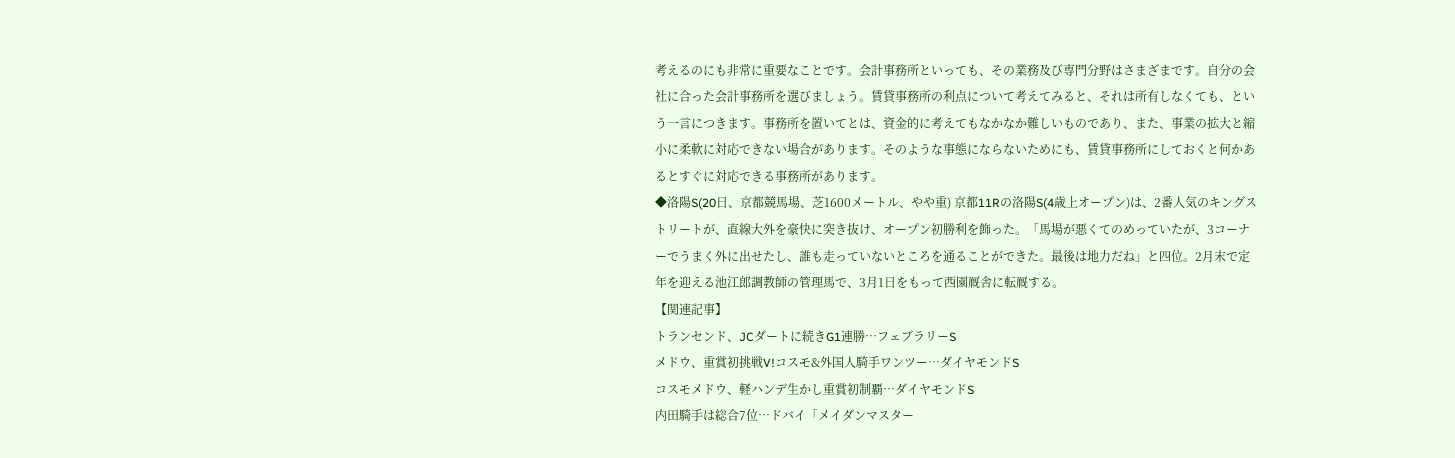考えるのにも非常に重要なことです。会計事務所といっても、その業務及び専門分野はさまざまです。自分の会社に合った会計事務所を選びましょう。賃貸事務所の利点について考えてみると、それは所有しなくても、という一言につきます。事務所を置いてとは、資金的に考えてもなかなか難しいものであり、また、事業の拡大と縮小に柔軟に対応できない場合があります。そのような事態にならないためにも、賃貸事務所にしておくと何かあるとすぐに対応できる事務所があります。
◆洛陽S(20日、京都競馬場、芝1600メートル、やや重) 京都11Rの洛陽S(4歳上オープン)は、2番人気のキングストリートが、直線大外を豪快に突き抜け、オープン初勝利を飾った。「馬場が悪くてのめっていたが、3コーナーでうまく外に出せたし、誰も走っていないところを通ることができた。最後は地力だね」と四位。2月末で定年を迎える池江郎調教師の管理馬で、3月1日をもって西園厩舎に転厩する。
【関連記事】
トランセンド、JCダートに続きG1連勝…フェブラリーS
メドウ、重賞初挑戦V!コスモ&外国人騎手ワンツー…ダイヤモンドS
コスモメドウ、軽ハンデ生かし重賞初制覇…ダイヤモンドS
内田騎手は総合7位…ドバイ「メイダンマスター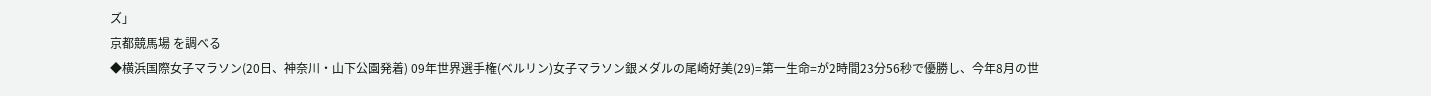ズ」
京都競馬場 を調べる
◆横浜国際女子マラソン(20日、神奈川・山下公園発着) 09年世界選手権(ベルリン)女子マラソン銀メダルの尾崎好美(29)=第一生命=が2時間23分56秒で優勝し、今年8月の世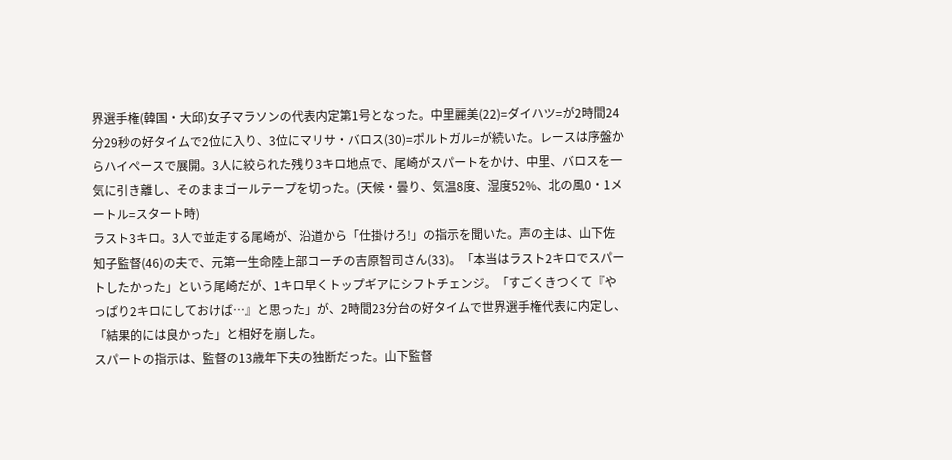界選手権(韓国・大邱)女子マラソンの代表内定第1号となった。中里麗美(22)=ダイハツ=が2時間24分29秒の好タイムで2位に入り、3位にマリサ・バロス(30)=ポルトガル=が続いた。レースは序盤からハイペースで展開。3人に絞られた残り3キロ地点で、尾崎がスパートをかけ、中里、バロスを一気に引き離し、そのままゴールテープを切った。(天候・曇り、気温8度、湿度52%、北の風0・1メートル=スタート時)
ラスト3キロ。3人で並走する尾崎が、沿道から「仕掛けろ!」の指示を聞いた。声の主は、山下佐知子監督(46)の夫で、元第一生命陸上部コーチの吉原智司さん(33)。「本当はラスト2キロでスパートしたかった」という尾崎だが、1キロ早くトップギアにシフトチェンジ。「すごくきつくて『やっぱり2キロにしておけば…』と思った」が、2時間23分台の好タイムで世界選手権代表に内定し、「結果的には良かった」と相好を崩した。
スパートの指示は、監督の13歳年下夫の独断だった。山下監督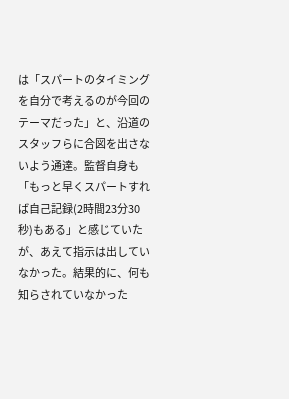は「スパートのタイミングを自分で考えるのが今回のテーマだった」と、沿道のスタッフらに合図を出さないよう通達。監督自身も「もっと早くスパートすれば自己記録(2時間23分30秒)もある」と感じていたが、あえて指示は出していなかった。結果的に、何も知らされていなかった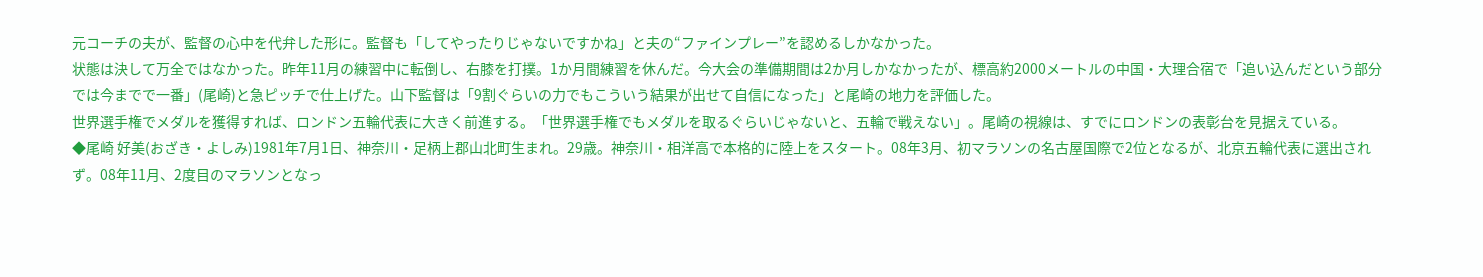元コーチの夫が、監督の心中を代弁した形に。監督も「してやったりじゃないですかね」と夫の“ファインプレー”を認めるしかなかった。
状態は決して万全ではなかった。昨年11月の練習中に転倒し、右膝を打撲。1か月間練習を休んだ。今大会の準備期間は2か月しかなかったが、標高約2000メートルの中国・大理合宿で「追い込んだという部分では今までで一番」(尾崎)と急ピッチで仕上げた。山下監督は「9割ぐらいの力でもこういう結果が出せて自信になった」と尾崎の地力を評価した。
世界選手権でメダルを獲得すれば、ロンドン五輪代表に大きく前進する。「世界選手権でもメダルを取るぐらいじゃないと、五輪で戦えない」。尾崎の視線は、すでにロンドンの表彰台を見据えている。
◆尾崎 好美(おざき・よしみ)1981年7月1日、神奈川・足柄上郡山北町生まれ。29歳。神奈川・相洋高で本格的に陸上をスタート。08年3月、初マラソンの名古屋国際で2位となるが、北京五輪代表に選出されず。08年11月、2度目のマラソンとなっ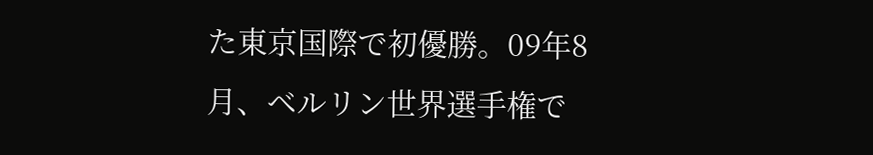た東京国際で初優勝。09年8月、ベルリン世界選手権で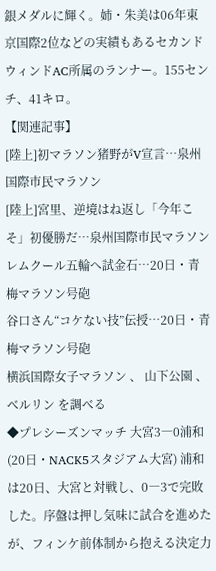銀メダルに輝く。姉・朱美は06年東京国際2位などの実績もあるセカンドウィンドAC所属のランナー。155センチ、41キロ。
【関連記事】
[陸上]初マラソン猪野がV宣言…泉州国際市民マラソン
[陸上]宮里、逆境はね返し「今年こそ」初優勝だ…泉州国際市民マラソン
レムクール五輪へ試金石…20日・青梅マラソン号砲
谷口さん“コケない技”伝授…20日・青梅マラソン号砲
横浜国際女子マラソン 、 山下公園 、 ベルリン を調べる
◆プレシーズンマッチ 大宮3―0浦和(20日・NACK5スタジアム大宮) 浦和は20日、大宮と対戦し、0―3で完敗した。序盤は押し気味に試合を進めたが、フィンケ前体制から抱える決定力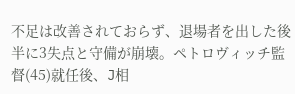不足は改善されておらず、退場者を出した後半に3失点と守備が崩壊。ペトロヴィッチ監督(45)就任後、J相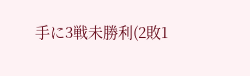手に3戦未勝利(2敗1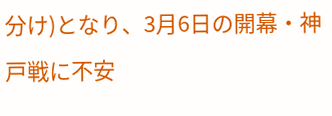分け)となり、3月6日の開幕・神戸戦に不安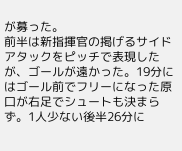が募った。
前半は新指揮官の掲げるサイドアタックをピッチで表現したが、ゴールが遠かった。19分にはゴール前でフリーになった原口が右足でシュートも決まらず。1人少ない後半26分に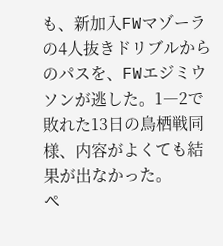も、新加入FWマゾーラの4人抜きドリブルからのパスを、FWエジミウソンが逃した。1―2で敗れた13日の鳥栖戦同様、内容がよくても結果が出なかった。
ペ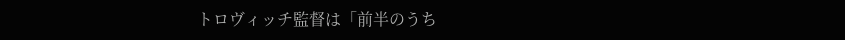トロヴィッチ監督は「前半のうち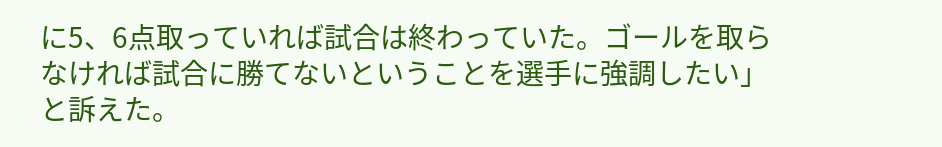に5、6点取っていれば試合は終わっていた。ゴールを取らなければ試合に勝てないということを選手に強調したい」と訴えた。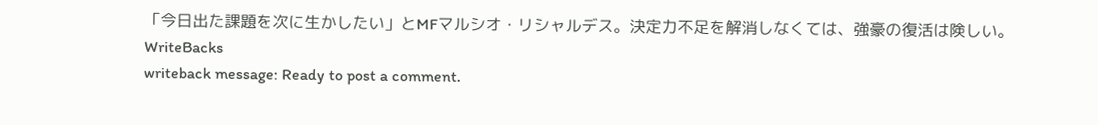「今日出た課題を次に生かしたい」とMFマルシオ・リシャルデス。決定力不足を解消しなくては、強豪の復活は険しい。
WriteBacks
writeback message: Ready to post a comment.